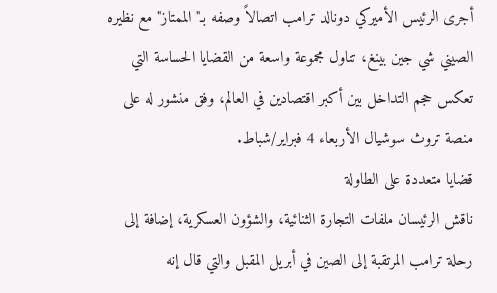أجرى الرئيس الأميركي دونالد ترامب اتصالاً وصفه بـ"الممتاز" مع نظيره الصيني شي جين بينغ، تناول مجموعة واسعة من القضايا الحساسة التي تعكس حجم التداخل بين أكبر اقتصادين في العالم، وفق منشور له على منصة تروث سوشيال الأربعاء 4 فبراير/شباط.
قضايا متعددة على الطاولة
ناقش الرئيسان ملفات التجارة الثنائية، والشؤون العسكرية، إضافة إلى رحلة ترامب المرتقبة إلى الصين في أبريل المقبل والتي قال إنه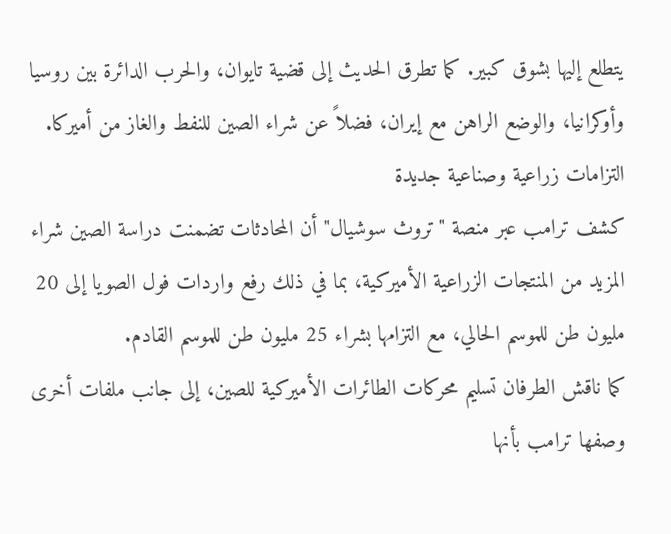يتطلع إليها بشوق كبير. كما تطرق الحديث إلى قضية تايوان، والحرب الدائرة بين روسيا وأوكرانيا، والوضع الراهن مع إيران، فضلاً عن شراء الصين للنفط والغاز من أميركا.
التزامات زراعية وصناعية جديدة
كشف ترامب عبر منصة "تروث سوشيال" أن المحادثات تضمنت دراسة الصين شراء المزيد من المنتجات الزراعية الأميركية، بما في ذلك رفع واردات فول الصويا إلى 20 مليون طن للموسم الحالي، مع التزامها بشراء 25 مليون طن للموسم القادم.
كما ناقش الطرفان تسليم محركات الطائرات الأميركية للصين، إلى جانب ملفات أخرى وصفها ترامب بأنها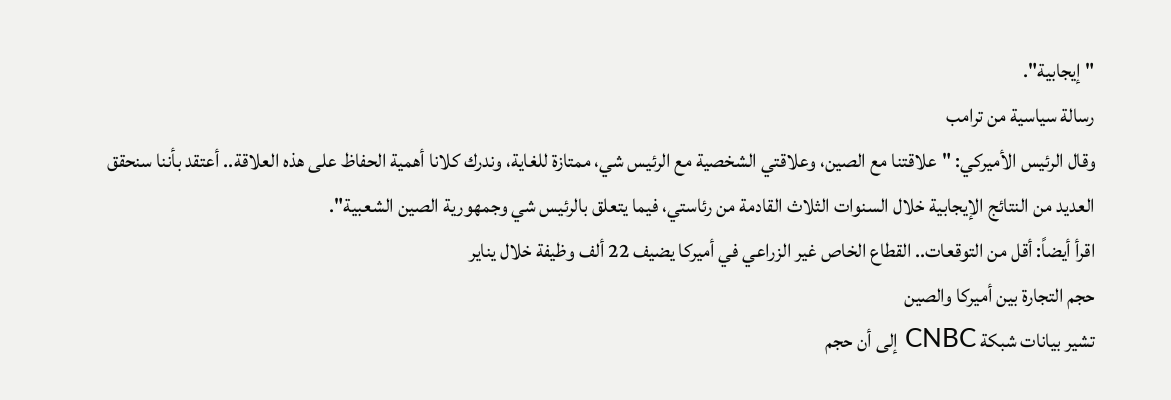"إيجابية".
رسالة سياسية من ترامب
وقال الرئيس الأميركي: "علاقتنا مع الصين، وعلاقتي الشخصية مع الرئيس شي، ممتازة للغاية، وندرك كلانا أهمية الحفاظ على هذه العلاقة.. أعتقد بأننا سنحقق العديد من النتائج الإيجابية خلال السنوات الثلاث القادمة من رئاستي، فيما يتعلق بالرئيس شي وجمهورية الصين الشعبية".
اقرأ أيضاً: أقل من التوقعات.. القطاع الخاص غير الزراعي في أميركا يضيف 22 ألف وظيفة خلال يناير
حجم التجارة بين أميركا والصين
تشير بيانات شبكة CNBC إلى أن حجم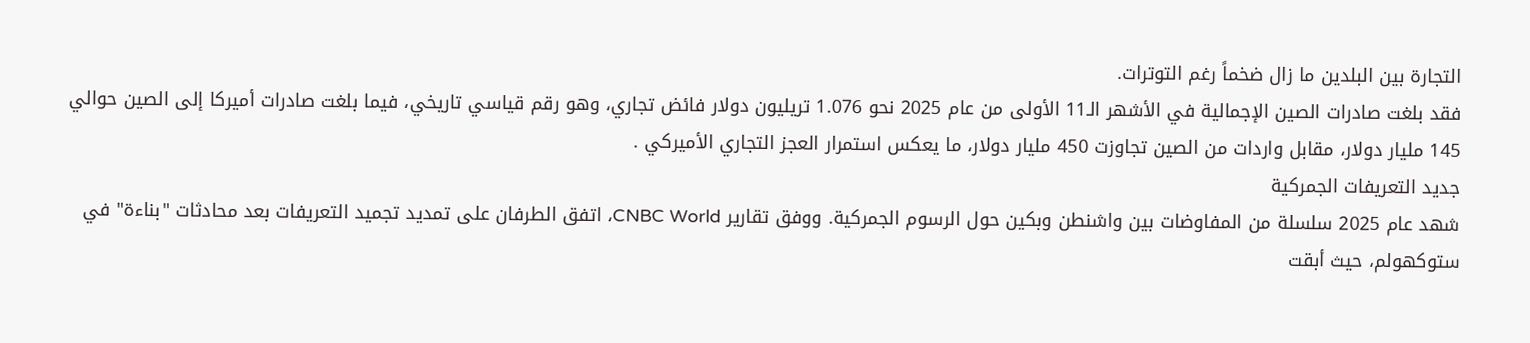التجارة بين البلدين ما زال ضخماً رغم التوترات.
فقد بلغت صادرات الصين الإجمالية في الأشهر الـ11 الأولى من عام 2025 نحو 1.076 تريليون دولار فائض تجاري، وهو رقم قياسي تاريخي، فيما بلغت صادرات أميركا إلى الصين حوالي 145 مليار دولار، مقابل واردات من الصين تجاوزت 450 مليار دولار، ما يعكس استمرار العجز التجاري الأميركي .
جديد التعريفات الجمركية
شهد عام 2025 سلسلة من المفاوضات بين واشنطن وبكين حول الرسوم الجمركية. ووفق تقارير CNBC World، اتفق الطرفان على تمديد تجميد التعريفات بعد محادثات "بناءة" في ستوكهولم، حيث أبقت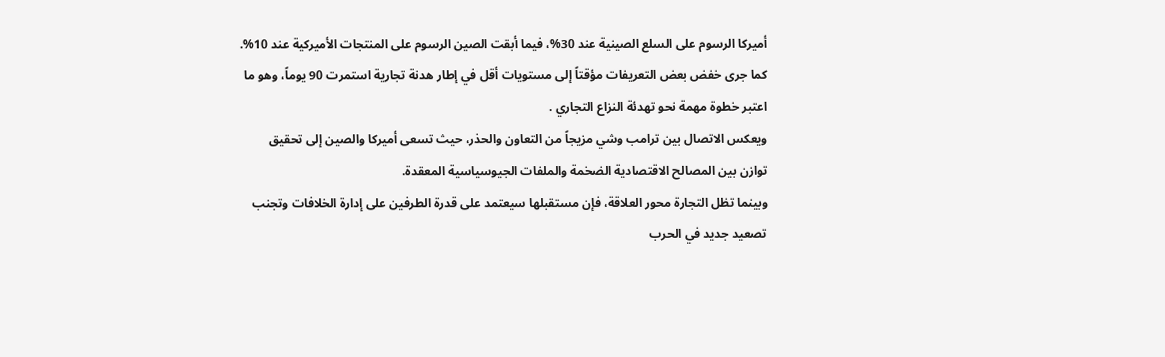أميركا الرسوم على السلع الصينية عند 30%، فيما أبقت الصين الرسوم على المنتجات الأميركية عند 10%.
كما جرى خفض بعض التعريفات مؤقتاً إلى مستويات أقل في إطار هدنة تجارية استمرت 90 يوماً، وهو ما اعتبر خطوة مهمة نحو تهدئة النزاع التجاري .
ويعكس الاتصال بين ترامب وشي مزيجاً من التعاون والحذر، حيث تسعى أميركا والصين إلى تحقيق توازن بين المصالح الاقتصادية الضخمة والملفات الجيوسياسية المعقدة.
وبينما تظل التجارة محور العلاقة، فإن مستقبلها سيعتمد على قدرة الطرفين على إدارة الخلافات وتجنب تصعيد جديد في الحرب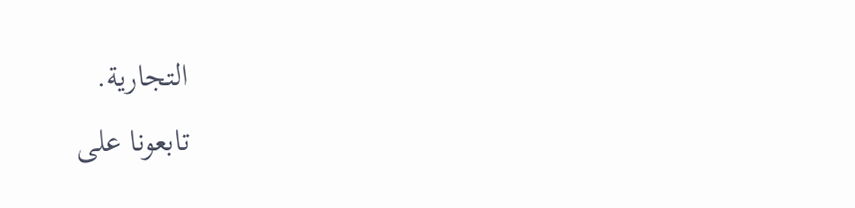التجارية.
تابعونا على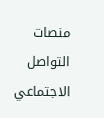منصات التواصل الاجتماعي